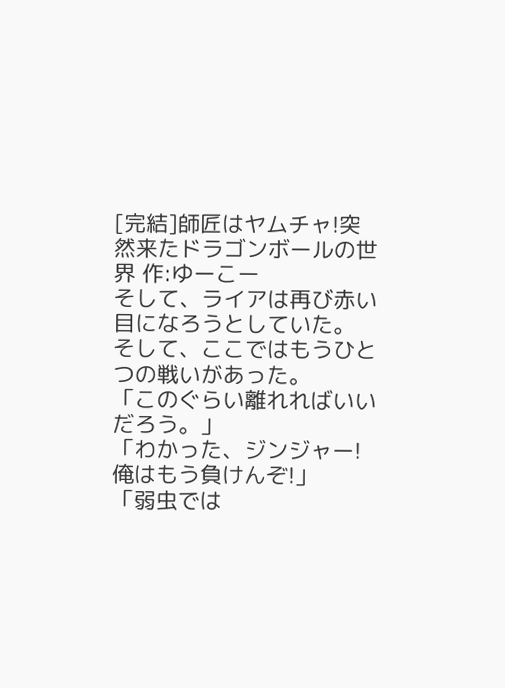[完結]師匠はヤムチャ!突然来たドラゴンボールの世界 作:ゆーこー
そして、ライアは再び赤い目になろうとしていた。
そして、ここではもうひとつの戦いがあった。
「このぐらい離れればいいだろう。」
「わかった、ジンジャー!俺はもう負けんぞ!」
「弱虫では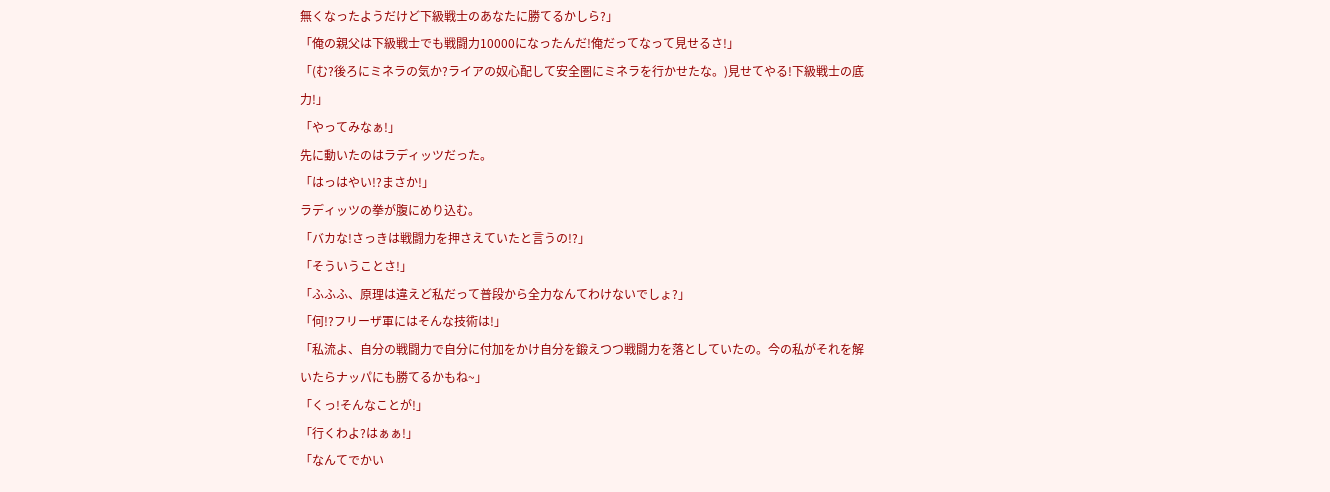無くなったようだけど下級戦士のあなたに勝てるかしら?」
「俺の親父は下級戦士でも戦闘力10000になったんだ!俺だってなって見せるさ!」
「(む?後ろにミネラの気か?ライアの奴心配して安全圏にミネラを行かせたな。)見せてやる!下級戦士の底力!」
「やってみなぁ!」
先に動いたのはラディッツだった。
「はっはやい!?まさか!」
ラディッツの拳が腹にめり込む。
「バカな!さっきは戦闘力を押さえていたと言うの!?」
「そういうことさ!」
「ふふふ、原理は違えど私だって普段から全力なんてわけないでしょ?」
「何!?フリーザ軍にはそんな技術は!」
「私流よ、自分の戦闘力で自分に付加をかけ自分を鍛えつつ戦闘力を落としていたの。今の私がそれを解いたらナッパにも勝てるかもね~」
「くっ!そんなことが!」
「行くわよ?はぁぁ!」
「なんてでかい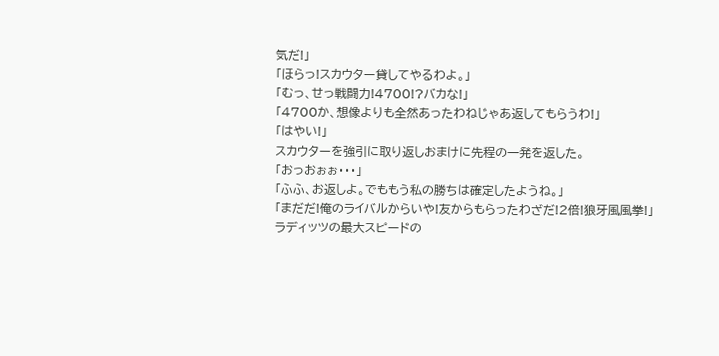気だ!」
「ほらっ!スカウター貸してやるわよ。」
「むっ、せっ戦闘力!4700!?バカな!」
「4700か、想像よりも全然あったわねじゃあ返してもらうわ!」
「はやい!」
スカウターを強引に取り返しおまけに先程の一発を返した。
「おっおぉぉ・・・」
「ふふ、お返しよ。でももう私の勝ちは確定したようね。」
「まだだ!俺のライバルからいや!友からもらったわざだ!2倍!狼牙風風拳!」
ラディッツの最大スピードの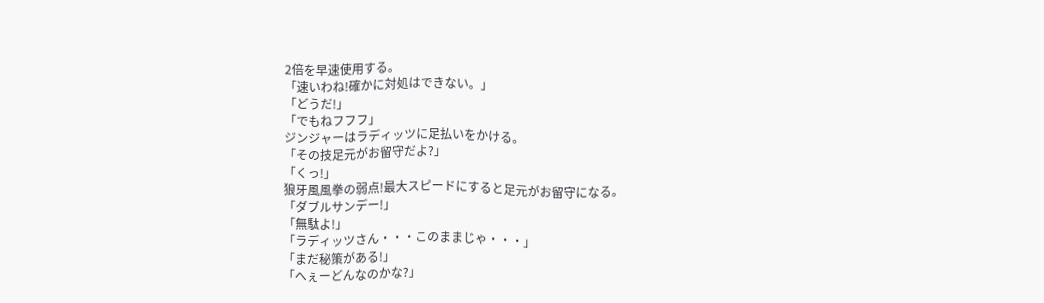2倍を早速使用する。
「速いわね!確かに対処はできない。」
「どうだ!」
「でもねフフフ」
ジンジャーはラディッツに足払いをかける。
「その技足元がお留守だよ?」
「くっ!」
狼牙風風拳の弱点!最大スピードにすると足元がお留守になる。
「ダブルサンデー!」
「無駄よ!」
「ラディッツさん・・・このままじゃ・・・」
「まだ秘策がある!」
「へぇーどんなのかな?」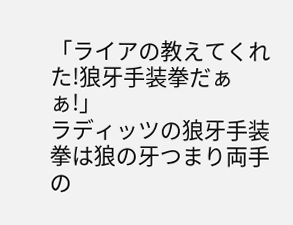「ライアの教えてくれた!狼牙手装拳だぁぁ!」
ラディッツの狼牙手装拳は狼の牙つまり両手の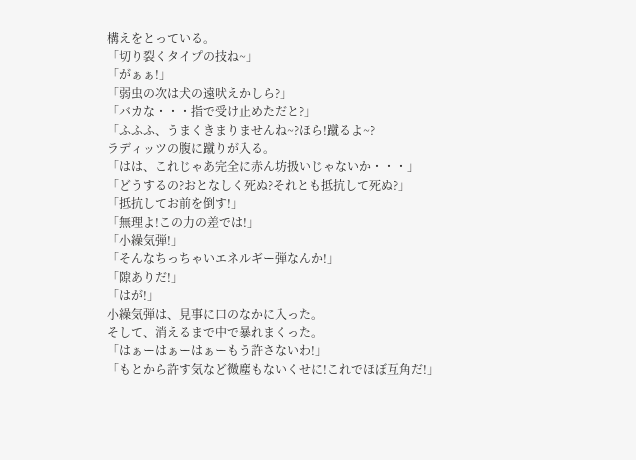構えをとっている。
「切り裂くタイプの技ね~」
「がぁぁ!」
「弱虫の次は犬の遠吠えかしら?」
「バカな・・・指で受け止めただと?」
「ふふふ、うまくきまりませんね~?ほら!蹴るよ~?
ラディッツの腹に蹴りが入る。
「はは、これじゃあ完全に赤ん坊扱いじゃないか・・・」
「どうするの?おとなしく死ぬ?それとも抵抗して死ぬ?」
「抵抗してお前を倒す!」
「無理よ!この力の差では!」
「小繰気弾!」
「そんなちっちゃいエネルギー弾なんか!」
「隙ありだ!」
「はが!」
小繰気弾は、見事に口のなかに入った。
そして、消えるまで中で暴れまくった。
「はぁーはぁーはぁーもう許さないわ!」
「もとから許す気など微塵もないくせに!これでほぼ互角だ!」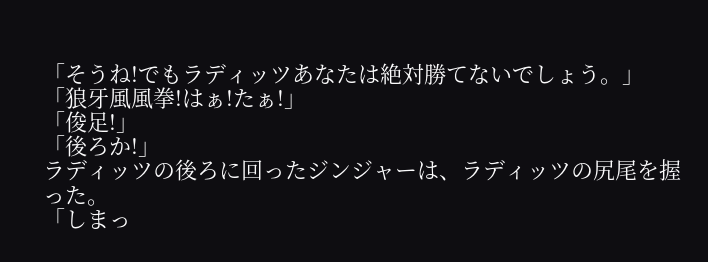「そうね!でもラディッツあなたは絶対勝てないでしょう。」
「狼牙風風拳!はぁ!たぁ!」
「俊足!」
「後ろか!」
ラディッツの後ろに回ったジンジャーは、ラディッツの尻尾を握った。
「しまっ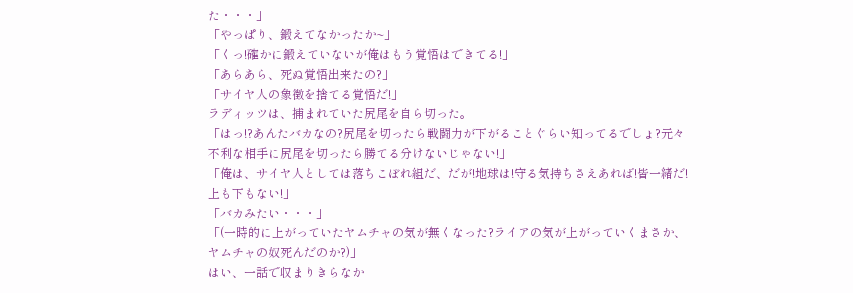た・・・」
「やっぱり、鍛えてなかったか~」
「くっ!確かに鍛えていないが俺はもう覚悟はできてる!」
「あらあら、死ぬ覚悟出来たの?」
「サイヤ人の象徴を捨てる覚悟だ!」
ラディッツは、捕まれていた尻尾を自ら切った。
「はっ!?あんたバカなの?尻尾を切ったら戦闘力が下がることぐらい知ってるでしょ?元々不利な相手に尻尾を切ったら勝てる分けないじゃない!」
「俺は、サイヤ人としては落ちこぼれ組だ、だが!地球は!守る気持ちさえあれば!皆一緒だ!上も下もない!」
「バカみたい・・・」
「(一時的に上がっていたヤムチャの気が無くなった?ライアの気が上がっていくまさか、ヤムチャの奴死んだのか?)」
はい、一話で収まりきらなか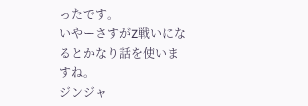ったです。
いやーさすがZ戦いになるとかなり話を使いますね。
ジンジャ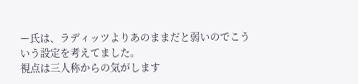ー氏は、ラディッツよりあのままだと弱いのでこういう設定を考えてました。
視点は三人称からの気がします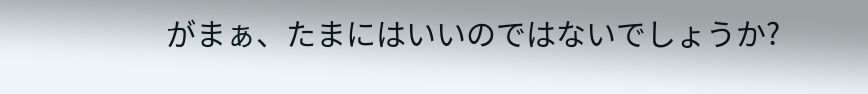がまぁ、たまにはいいのではないでしょうか?